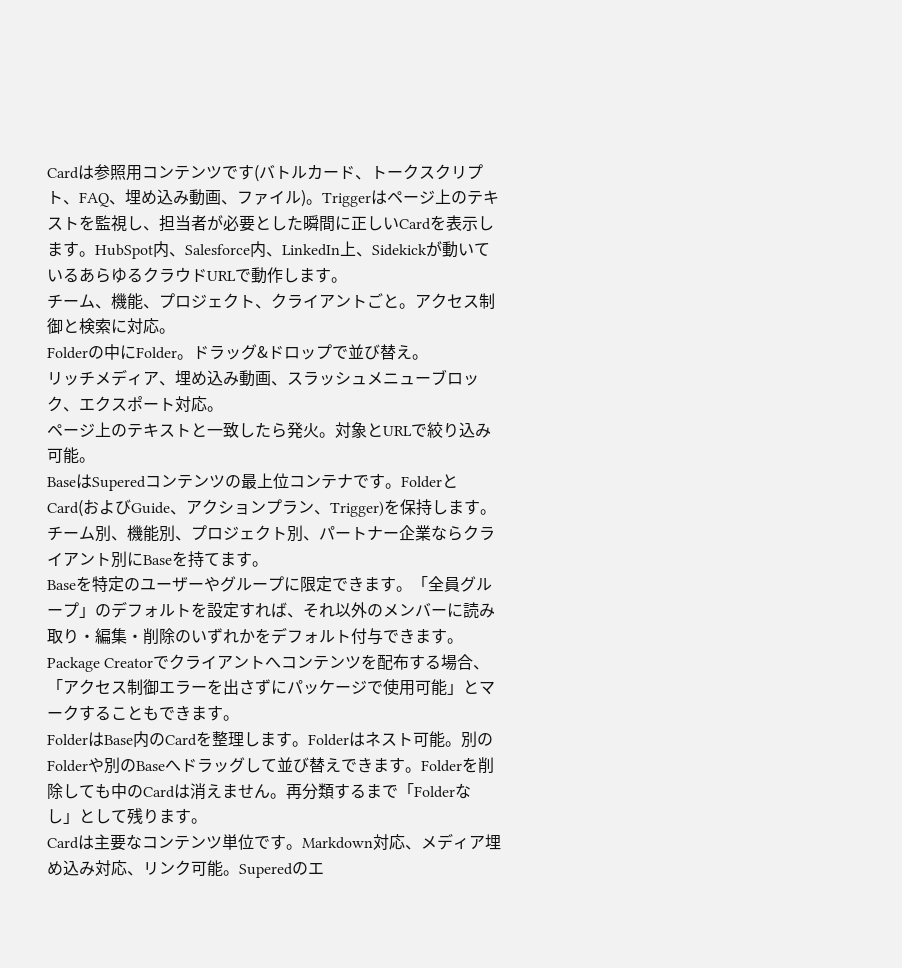Cardは参照用コンテンツです(バトルカード、トークスクリプト、FAQ、埋め込み動画、ファイル)。Triggerはページ上のテキストを監視し、担当者が必要とした瞬間に正しいCardを表示します。HubSpot内、Salesforce内、LinkedIn上、Sidekickが動いているあらゆるクラウドURLで動作します。
チーム、機能、プロジェクト、クライアントごと。アクセス制御と検索に対応。
Folderの中にFolder。ドラッグ&ドロップで並び替え。
リッチメディア、埋め込み動画、スラッシュメニューブロック、エクスポート対応。
ページ上のテキストと一致したら発火。対象とURLで絞り込み可能。
BaseはSuperedコンテンツの最上位コンテナです。FolderとCard(およびGuide、アクションプラン、Trigger)を保持します。チーム別、機能別、プロジェクト別、パートナー企業ならクライアント別にBaseを持てます。
Baseを特定のユーザーやグループに限定できます。「全員グループ」のデフォルトを設定すれば、それ以外のメンバーに読み取り・編集・削除のいずれかをデフォルト付与できます。Package Creatorでクライアントへコンテンツを配布する場合、「アクセス制御エラーを出さずにパッケージで使用可能」とマークすることもできます。
FolderはBase内のCardを整理します。Folderはネスト可能。別のFolderや別のBaseへドラッグして並び替えできます。Folderを削除しても中のCardは消えません。再分類するまで「Folderなし」として残ります。
Cardは主要なコンテンツ単位です。Markdown対応、メディア埋め込み対応、リンク可能。Superedのエ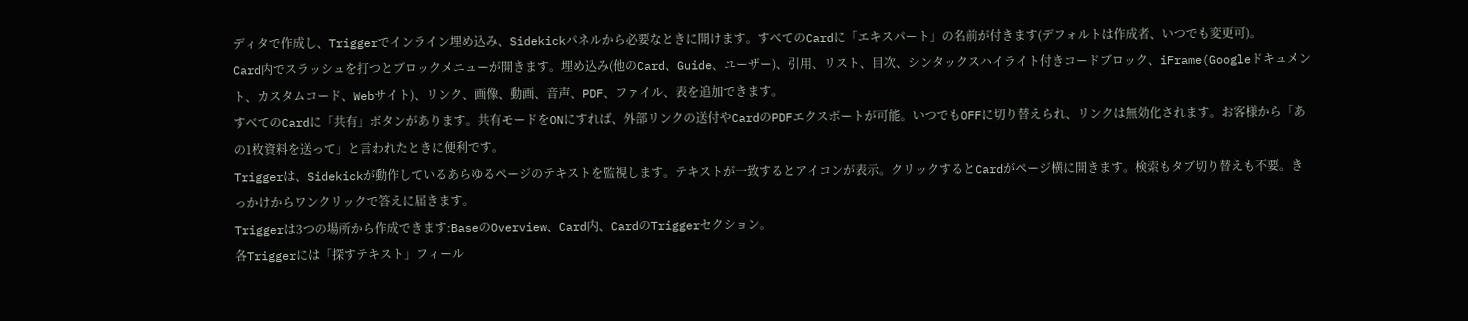ディタで作成し、Triggerでインライン埋め込み、Sidekickパネルから必要なときに開けます。すべてのCardに「エキスパート」の名前が付きます(デフォルトは作成者、いつでも変更可)。
Card内でスラッシュを打つとブロックメニューが開きます。埋め込み(他のCard、Guide、ユーザー)、引用、リスト、目次、シンタックスハイライト付きコードブロック、iFrame(Googleドキュメント、カスタムコード、Webサイト)、リンク、画像、動画、音声、PDF、ファイル、表を追加できます。
すべてのCardに「共有」ボタンがあります。共有モードをONにすれば、外部リンクの送付やCardのPDFエクスポートが可能。いつでもOFFに切り替えられ、リンクは無効化されます。お客様から「あの1枚資料を送って」と言われたときに便利です。
Triggerは、Sidekickが動作しているあらゆるページのテキストを監視します。テキストが一致するとアイコンが表示。クリックするとCardがページ横に開きます。検索もタブ切り替えも不要。きっかけからワンクリックで答えに届きます。
Triggerは3つの場所から作成できます:BaseのOverview、Card内、CardのTriggerセクション。
各Triggerには「探すテキスト」フィール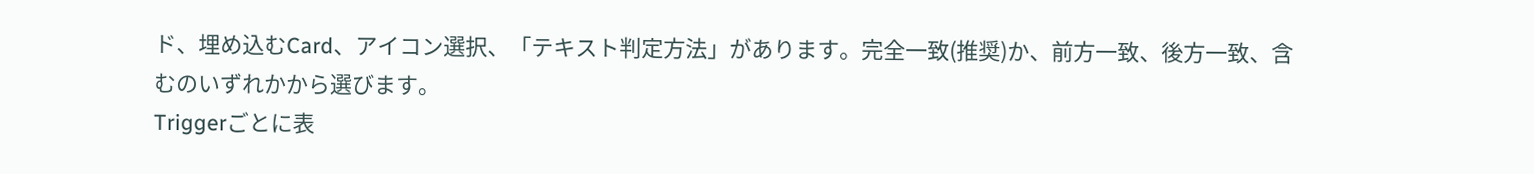ド、埋め込むCard、アイコン選択、「テキスト判定方法」があります。完全一致(推奨)か、前方一致、後方一致、含むのいずれかから選びます。
Triggerごとに表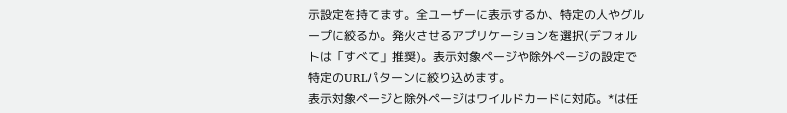示設定を持てます。全ユーザーに表示するか、特定の人やグループに絞るか。発火させるアプリケーションを選択(デフォルトは「すべて」推奨)。表示対象ページや除外ページの設定で特定のURLパターンに絞り込めます。
表示対象ページと除外ページはワイルドカードに対応。*は任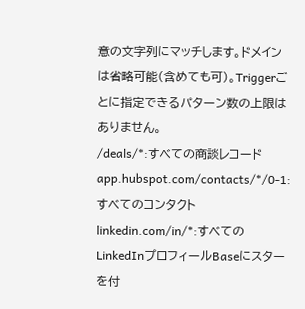意の文字列にマッチします。ドメインは省略可能(含めても可)。Triggerごとに指定できるパターン数の上限はありません。
/deals/*:すべての商談レコードapp.hubspot.com/contacts/*/0-1:すべてのコンタクトlinkedin.com/in/*:すべてのLinkedInプロフィールBaseにスターを付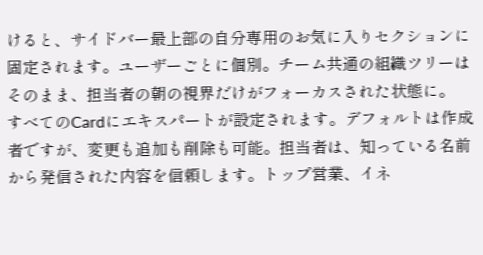けると、サイドバー最上部の自分専用のお気に入りセクションに固定されます。ユーザーごとに個別。チーム共通の組織ツリーはそのまま、担当者の朝の視界だけがフォーカスされた状態に。
すべてのCardにエキスパートが設定されます。デフォルトは作成者ですが、変更も追加も削除も可能。担当者は、知っている名前から発信された内容を信頼します。トップ営業、イネ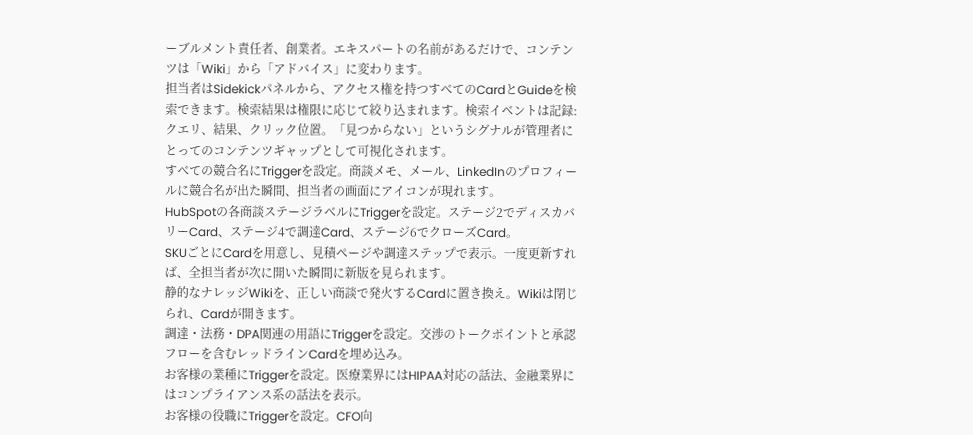ーブルメント責任者、創業者。エキスパートの名前があるだけで、コンテンツは「Wiki」から「アドバイス」に変わります。
担当者はSidekickパネルから、アクセス権を持つすべてのCardとGuideを検索できます。検索結果は権限に応じて絞り込まれます。検索イベントは記録:クエリ、結果、クリック位置。「見つからない」というシグナルが管理者にとってのコンテンツギャップとして可視化されます。
すべての競合名にTriggerを設定。商談メモ、メール、LinkedInのプロフィールに競合名が出た瞬間、担当者の画面にアイコンが現れます。
HubSpotの各商談ステージラベルにTriggerを設定。ステージ2でディスカバリーCard、ステージ4で調達Card、ステージ6でクローズCard。
SKUごとにCardを用意し、見積ページや調達ステップで表示。一度更新すれば、全担当者が次に開いた瞬間に新版を見られます。
静的なナレッジWikiを、正しい商談で発火するCardに置き換え。Wikiは閉じられ、Cardが開きます。
調達・法務・DPA関連の用語にTriggerを設定。交渉のトークポイントと承認フローを含むレッドラインCardを埋め込み。
お客様の業種にTriggerを設定。医療業界にはHIPAA対応の話法、金融業界にはコンプライアンス系の話法を表示。
お客様の役職にTriggerを設定。CFO向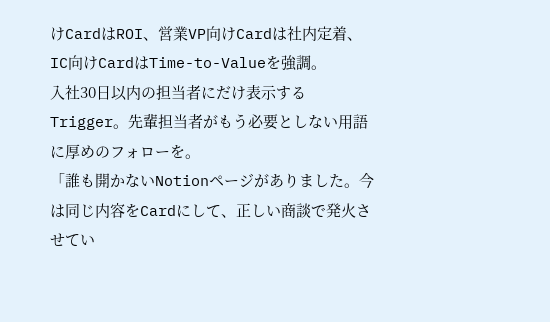けCardはROI、営業VP向けCardは社内定着、IC向けCardはTime-to-Valueを強調。
入社30日以内の担当者にだけ表示するTrigger。先輩担当者がもう必要としない用語に厚めのフォローを。
「誰も開かないNotionページがありました。今は同じ内容をCardにして、正しい商談で発火させてい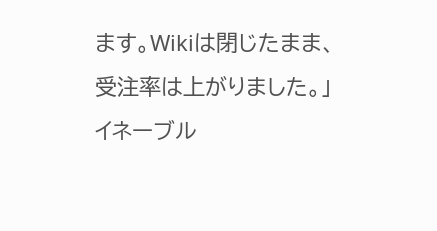ます。Wikiは閉じたまま、受注率は上がりました。」イネーブル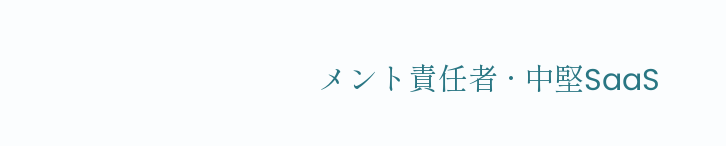メント責任者 · 中堅SaaS